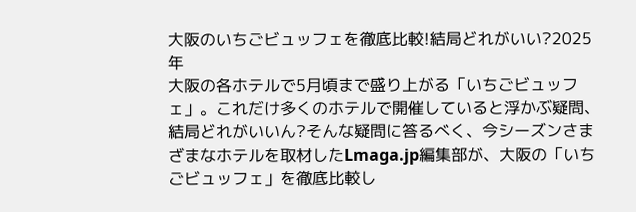大阪のいちごビュッフェを徹底比較!結局どれがいい?2025年
大阪の各ホテルで5月頃まで盛り上がる「いちごビュッフェ」。これだけ多くのホテルで開催していると浮かぶ疑問、結局どれがいいん?そんな疑問に答るべく、今シーズンさまざまなホテルを取材したLmaga.jp編集部が、大阪の「いちごビュッフェ」を徹底比較し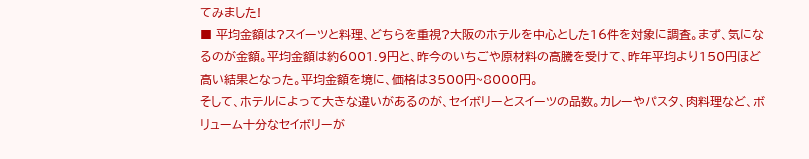てみました!
■ 平均金額は?スイーツと料理、どちらを重視?大阪のホテルを中心とした16件を対象に調査。まず、気になるのが金額。平均金額は約6001.9円と、昨今のいちごや原材料の高騰を受けて、昨年平均より150円ほど高い結果となった。平均金額を境に、価格は3500円~8000円。
そして、ホテルによって大きな違いがあるのが、セイボリーとスイーツの品数。カレーやパスタ、肉料理など、ボリューム十分なセイボリーが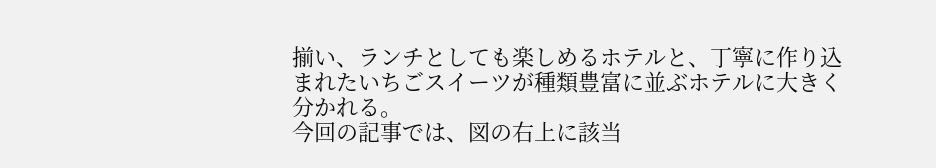揃い、ランチとしても楽しめるホテルと、丁寧に作り込まれたいちごスイーツが種類豊富に並ぶホテルに大きく分かれる。
今回の記事では、図の右上に該当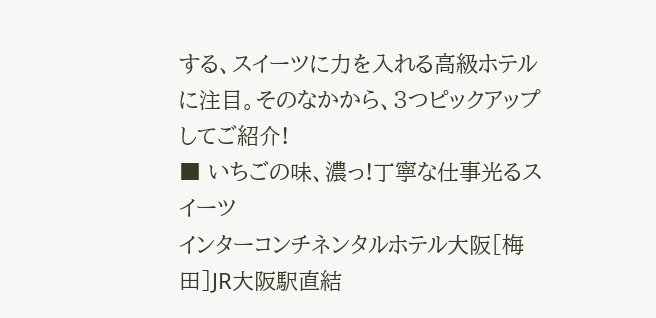する、スイーツに力を入れる高級ホテルに注目。そのなかから、3つピックアップしてご紹介!
■ いちごの味、濃っ!丁寧な仕事光るスイーツ
インターコンチネンタルホテル大阪[梅田]JR大阪駅直結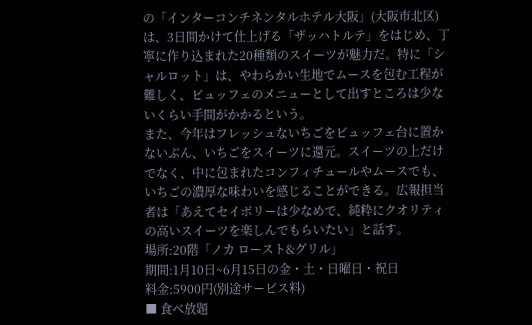の「インターコンチネンタルホテル大阪」(大阪市北区)は、3日間かけて仕上げる「ザッハトルテ」をはじめ、丁寧に作り込まれた20種類のスイーツが魅力だ。特に「シャルロット」は、やわらかい生地でムースを包む工程が難しく、ビュッフェのメニューとして出すところは少ないくらい手間がかかるという。
また、今年はフレッシュないちごをビュッフェ台に置かないぶん、いちごをスイーツに還元。スイーツの上だけでなく、中に包まれたコンフィチュールやムースでも、いちごの濃厚な味わいを感じることができる。広報担当者は「あえてセイボリーは少なめで、純粋にクオリティの高いスイーツを楽しんでもらいたい」と話す。
場所:20階「ノカ ロースト&グリル」
期間:1月10日~6月15日の金・土・日曜日・祝日
料金:5900円(別途サービス料)
■ 食べ放題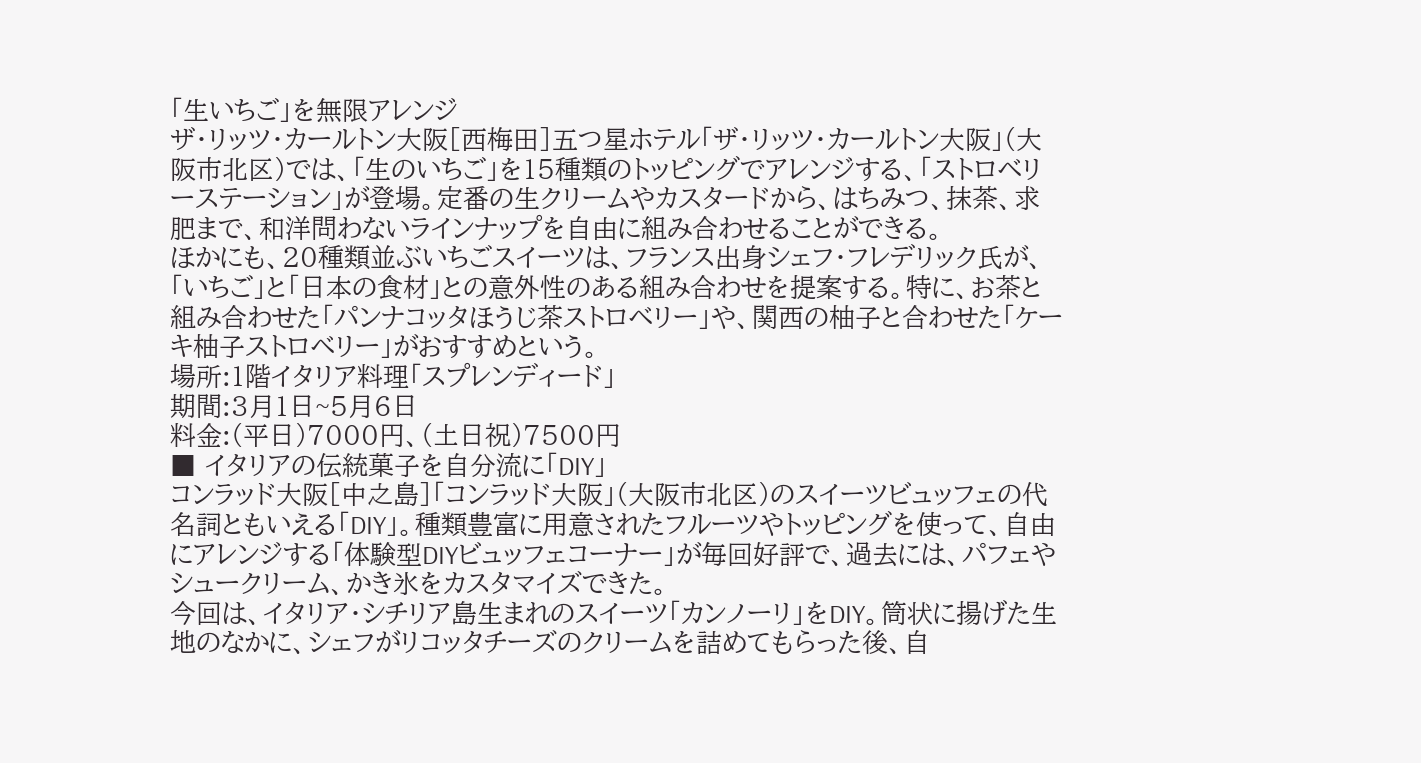「生いちご」を無限アレンジ
ザ・リッツ・カールトン大阪[西梅田]五つ星ホテル「ザ・リッツ・カールトン大阪」(大阪市北区)では、「生のいちご」を15種類のトッピングでアレンジする、「ストロベリーステーション」が登場。定番の生クリームやカスタードから、はちみつ、抹茶、求肥まで、和洋問わないラインナップを自由に組み合わせることができる。
ほかにも、20種類並ぶいちごスイーツは、フランス出身シェフ・フレデリック氏が、「いちご」と「日本の食材」との意外性のある組み合わせを提案する。特に、お茶と組み合わせた「パンナコッタほうじ茶ストロベリー」や、関西の柚子と合わせた「ケーキ柚子ストロベリー」がおすすめという。
場所:1階イタリア料理「スプレンディード」
期間:3月1日~5月6日
料金:(平日)7000円、(土日祝)7500円
■ イタリアの伝統菓子を自分流に「DIY」
コンラッド大阪[中之島]「コンラッド大阪」(大阪市北区)のスイーツビュッフェの代名詞ともいえる「DIY」。種類豊富に用意されたフルーツやトッピングを使って、自由にアレンジする「体験型DIYビュッフェコーナー」が毎回好評で、過去には、パフェやシュークリーム、かき氷をカスタマイズできた。
今回は、イタリア・シチリア島生まれのスイーツ「カンノーリ」をDIY。筒状に揚げた生地のなかに、シェフがリコッタチーズのクリームを詰めてもらった後、自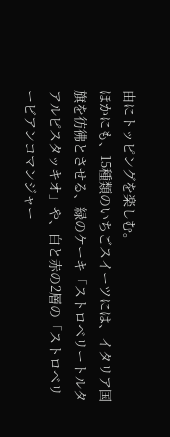由にトッピングを楽しむ。
ほかにも、15種類のいちごスイーツには、イタリア国旗を彷彿とさせる、緑のケーキ「ストロベリートルタアルピスタッキオ」や、白と赤の2層の「ストロベリービアンコマンジャー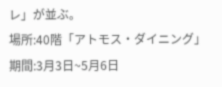レ」が並ぶ。
場所:40階「アトモス・ダイニング」
期間:3月3日~5月6日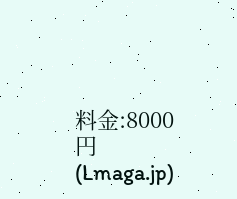料金:8000円
(Lmaga.jp)